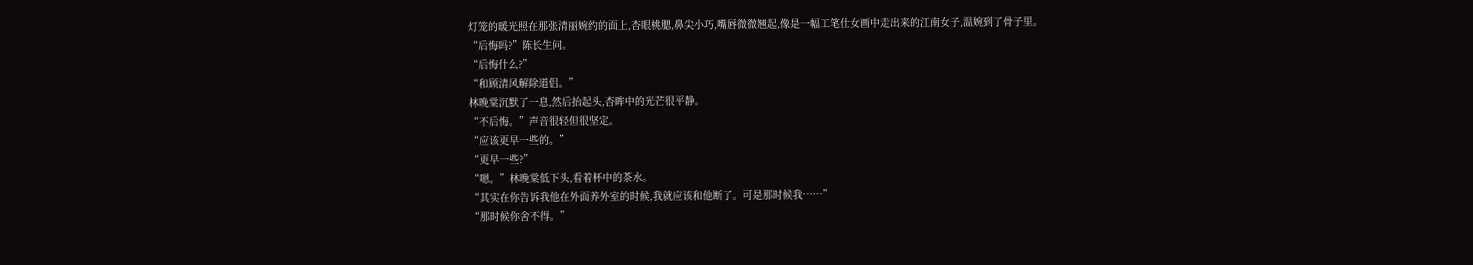灯笼的暖光照在那张清丽婉约的面上,杏眼桃腮,鼻尖小巧,嘴唇微微翘起,像是一幅工笔仕女画中走出来的江南女子,温婉到了骨子里。
“后悔吗?”陈长生问。
“后悔什么?”
“和顾清风解除道侣。”
林晚棠沉默了一息,然后抬起头,杏眸中的光芒很平静。
“不后悔。”声音很轻但很坚定。
“应该更早一些的。”
“更早一些?”
“嗯。”林晚棠低下头,看着杯中的茶水。
“其实在你告诉我他在外面养外室的时候,我就应该和他断了。可是那时候我……”
“那时候你舍不得。”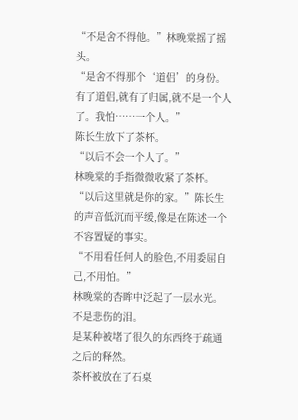“不是舍不得他。”林晚棠摇了摇头。
“是舍不得那个‘道侣’的身份。有了道侣,就有了归属,就不是一个人了。我怕……一个人。”
陈长生放下了茶杯。
“以后不会一个人了。”
林晚棠的手指微微收紧了茶杯。
“以后这里就是你的家。”陈长生的声音低沉而平缓,像是在陈述一个不容置疑的事实。
“不用看任何人的脸色,不用委屈自己,不用怕。”
林晚棠的杏眸中泛起了一层水光。
不是悲伤的泪。
是某种被堵了很久的东西终于疏通之后的释然。
茶杯被放在了石桌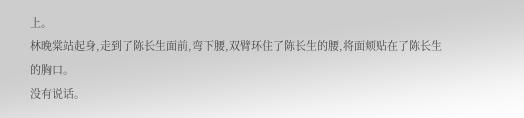上。
林晚棠站起身,走到了陈长生面前,弯下腰,双臂环住了陈长生的腰,将面颊贴在了陈长生的胸口。
没有说话。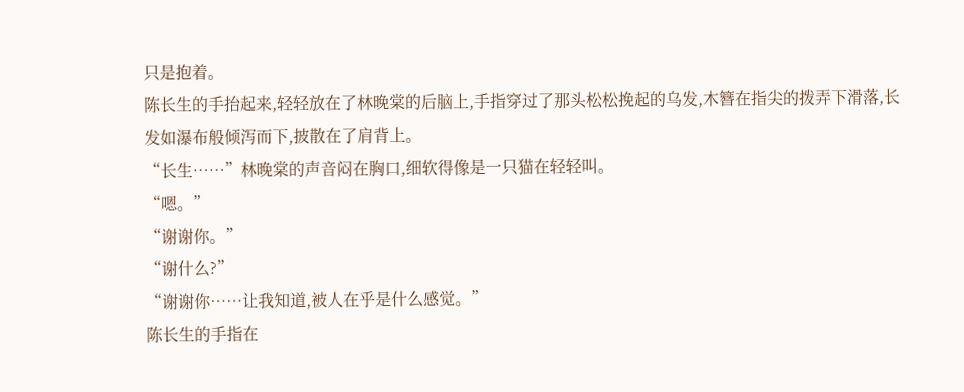只是抱着。
陈长生的手抬起来,轻轻放在了林晚棠的后脑上,手指穿过了那头松松挽起的乌发,木簪在指尖的拨弄下滑落,长发如瀑布般倾泻而下,披散在了肩背上。
“长生……”林晚棠的声音闷在胸口,细软得像是一只猫在轻轻叫。
“嗯。”
“谢谢你。”
“谢什么?”
“谢谢你……让我知道,被人在乎是什么感觉。”
陈长生的手指在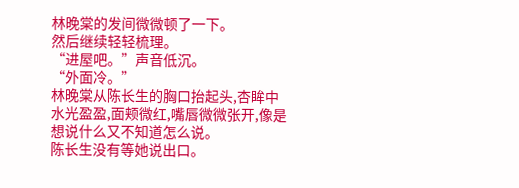林晚棠的发间微微顿了一下。
然后继续轻轻梳理。
“进屋吧。”声音低沉。
“外面冷。”
林晚棠从陈长生的胸口抬起头,杏眸中水光盈盈,面颊微红,嘴唇微微张开,像是想说什么又不知道怎么说。
陈长生没有等她说出口。